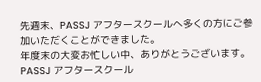先週末、PASSJ アフタースクールへ多くの方にご参加いただくことができました。
年度末の大変お忙しい中、ありがとうございます。
PASSJ アフタースクール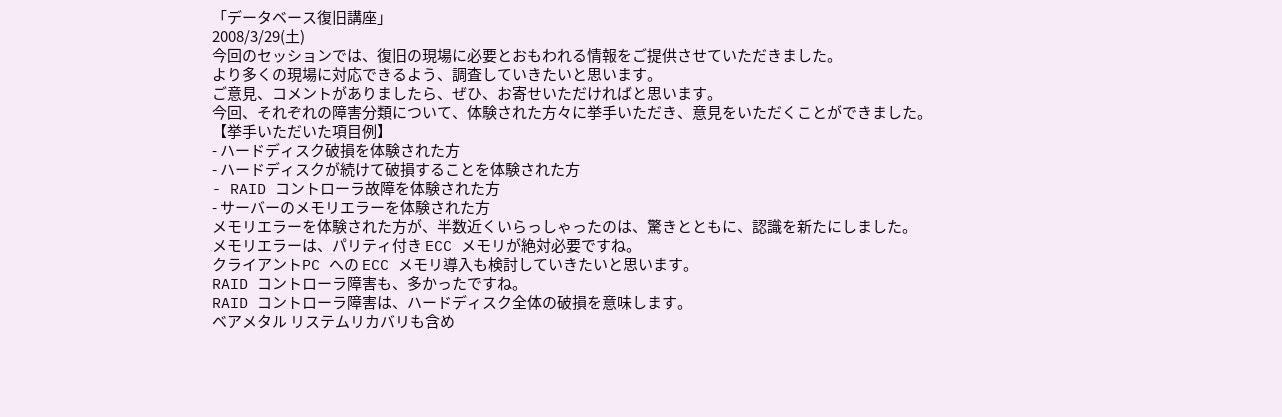「データベース復旧講座」
2008/3/29(土)
今回のセッションでは、復旧の現場に必要とおもわれる情報をご提供させていただきました。
より多くの現場に対応できるよう、調査していきたいと思います。
ご意見、コメントがありましたら、ぜひ、お寄せいただければと思います。
今回、それぞれの障害分類について、体験された方々に挙手いただき、意見をいただくことができました。
【挙手いただいた項目例】
- ハードディスク破損を体験された方
- ハードディスクが続けて破損することを体験された方
- RAID コントローラ故障を体験された方
- サーバーのメモリエラーを体験された方
メモリエラーを体験された方が、半数近くいらっしゃったのは、驚きとともに、認識を新たにしました。
メモリエラーは、パリティ付き ECC メモリが絶対必要ですね。
クライアントPC への ECC メモリ導入も検討していきたいと思います。
RAID コントローラ障害も、多かったですね。
RAID コントローラ障害は、ハードディスク全体の破損を意味します。
ベアメタル リステムリカバリも含め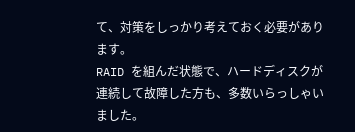て、対策をしっかり考えておく必要があります。
RAID を組んだ状態で、ハードディスクが連続して故障した方も、多数いらっしゃいました。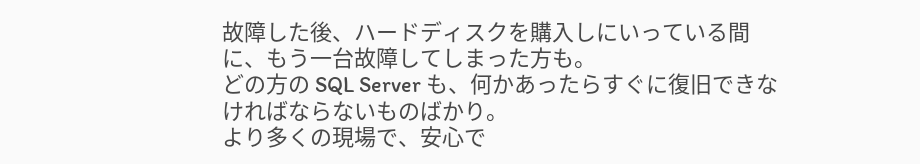故障した後、ハードディスクを購入しにいっている間に、もう一台故障してしまった方も。
どの方の SQL Server も、何かあったらすぐに復旧できなければならないものばかり。
より多くの現場で、安心で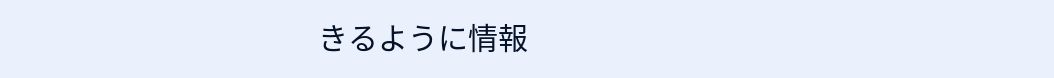きるように情報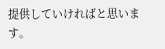提供していければと思います。